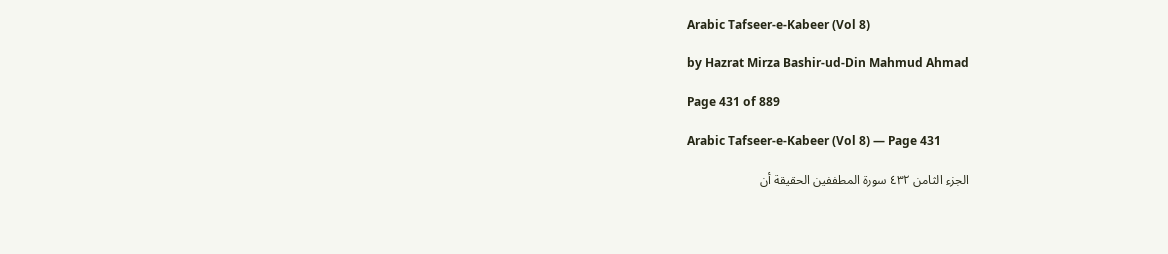Arabic Tafseer-e-Kabeer (Vol 8)

by Hazrat Mirza Bashir-ud-Din Mahmud Ahmad

Page 431 of 889

Arabic Tafseer-e-Kabeer (Vol 8) — Page 431

الجزء الثامن ٤٣٢ سورة المطففين الحقيقة أن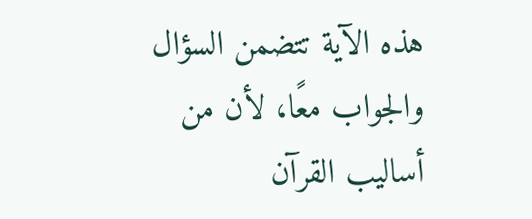هذه الآية تتضمن السؤال والجواب معًا، لأن من أساليب القرآن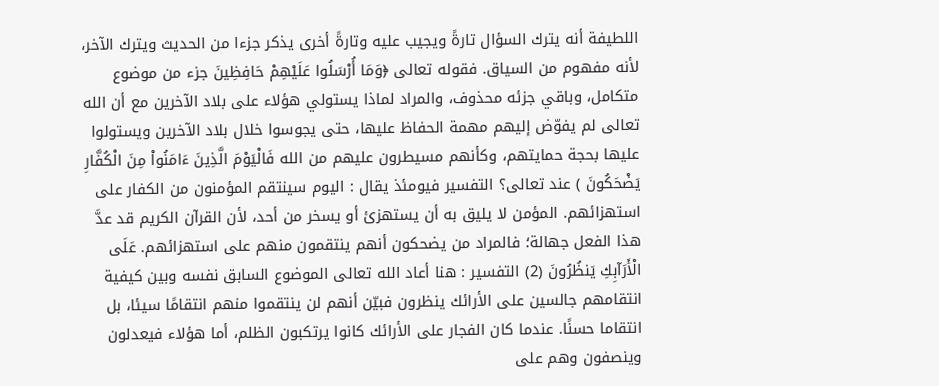اللطيفة أنه يترك السؤال تارةً ويجيب عليه وتارةً أخرى يذكر جزءا من الحديث ويترك الآخر، لأنه مفهوم من السياق. فقوله تعالى ﴿وَمَا أُرْسَلُوا عَلَيْهِمْ حَافِظِينَ جزء من موضوع متكامل، وباقي جزئه محذوف، والمراد لماذا يستولي هؤلاء على بلاد الآخرين مع أن الله تعالى لم يفوّض إليهم مهمة الحفاظ عليها، حتى يجوسوا خلال بلاد الآخرين ويستولوا عليها بحجة حمايتهم، وكأنهم مسيطرون عليهم من الله فَالْيَوْمَ الَّذِينَ ءَامَنُواْ مِنَ الْكُفَّارِ يَضْحَكُونَ ) عند تعالى؟ التفسير فيومئذ يقال : اليوم سينتقم المؤمنون من الكفار على استهزائهم. المؤمن لا يليق به أن يستهزئ أو يسخر من أحد، لأن القرآن الكريم قد عدَّ هذا الفعل جهالة؛ فالمراد من يضحكون أنهم ينتقمون منهم على استهزائهم. عَلَى الْأَرَآبِكِ يَنظُرُونَ (2) التفسير : هنا أعاد الله تعالى الموضوع السابق نفسه وبين كيفية انتقامهم جالسين على الأرائك ينظرون فبيّن أنهم لن ينتقموا منهم انتقامًا سيئا، بل انتقاما حسنًا. عندما كان الفجار على الأرائك كانوا يرتكبون الظلم، أما هؤلاء فيعدلون وينصفون وهم على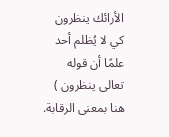الأرائك ينظرون كي لا يُظلم أحد علمًا أن قوله تعالى ينظرون ) هنا بمعنى الرقابة.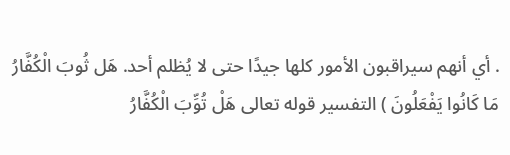. أي أنهم سيراقبون الأمور كلها جيدًا حتى لا يُظلم أحد. هَل ثُوبَ الْكُفَّارُ مَا كَانُوا يَفْعَلُونَ ) التفسير قوله تعالى هَلْ تُوِّبَ الْكُفَّارُ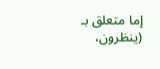إما متعلق بـ (ينظرون،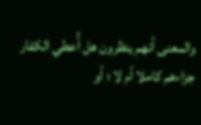والمعنى أنهم ينظرون هل أُعطي الكفار جزاءهم كاملا أم لا ؛ أو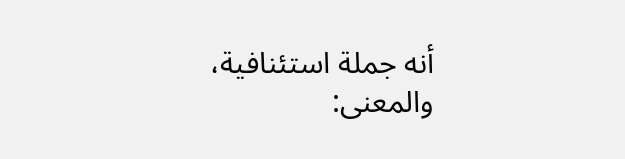أنه جملة استئنافية، والمعنى: